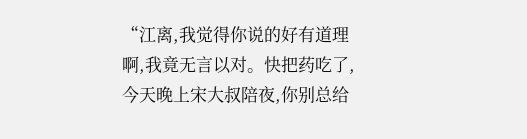“江离,我觉得你说的好有道理啊,我竟无言以对。快把药吃了,今天晚上宋大叔陪夜,你别总给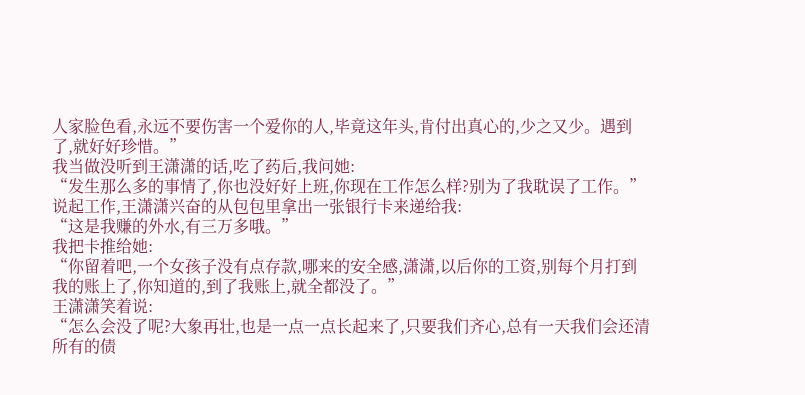人家脸色看,永远不要伤害一个爱你的人,毕竟这年头,肯付出真心的,少之又少。遇到了,就好好珍惜。”
我当做没听到王潇潇的话,吃了药后,我问她:
“发生那么多的事情了,你也没好好上班,你现在工作怎么样?别为了我耽误了工作。”
说起工作,王潇潇兴奋的从包包里拿出一张银行卡来递给我:
“这是我赚的外水,有三万多哦。”
我把卡推给她:
“你留着吧,一个女孩子没有点存款,哪来的安全感,潇潇,以后你的工资,别每个月打到我的账上了,你知道的,到了我账上,就全都没了。”
王潇潇笑着说:
“怎么会没了呢?大象再壮,也是一点一点长起来了,只要我们齐心,总有一天我们会还清所有的债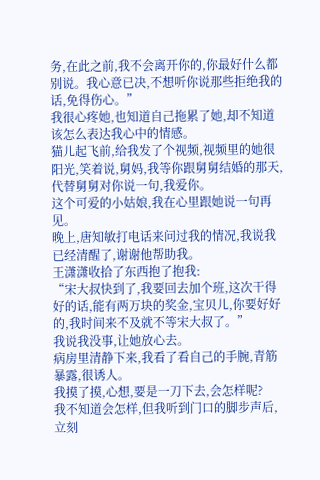务,在此之前,我不会离开你的,你最好什么都别说。我心意已决,不想听你说那些拒绝我的话,免得伤心。”
我很心疼她,也知道自己拖累了她,却不知道该怎么表达我心中的情感。
猫儿起飞前,给我发了个视频,视频里的她很阳光,笑着说,舅妈,我等你跟舅舅结婚的那天,代替舅舅对你说一句,我爱你。
这个可爱的小姑娘,我在心里跟她说一句再见。
晚上,唐知敏打电话来问过我的情况,我说我已经清醒了,谢谢他帮助我。
王潇潇收拾了东西抱了抱我:
“宋大叔快到了,我要回去加个班,这次干得好的话,能有两万块的奖金,宝贝儿,你要好好的,我时间来不及就不等宋大叔了。”
我说我没事,让她放心去。
病房里清静下来,我看了看自己的手腕,青筋暴露,很诱人。
我摸了摸,心想,要是一刀下去,会怎样呢?
我不知道会怎样,但我听到门口的脚步声后,立刻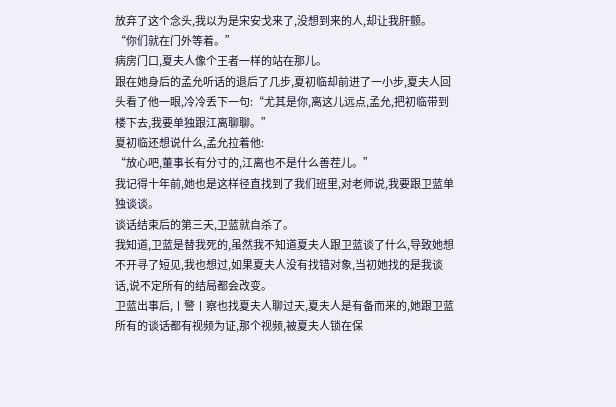放弃了这个念头,我以为是宋安戈来了,没想到来的人,却让我肝颤。
“你们就在门外等着。”
病房门口,夏夫人像个王者一样的站在那儿。
跟在她身后的孟允听话的退后了几步,夏初临却前进了一小步,夏夫人回头看了他一眼,冷冷丢下一句:“尤其是你,离这儿远点,孟允,把初临带到楼下去,我要单独跟江离聊聊。”
夏初临还想说什么,孟允拉着他:
“放心吧,董事长有分寸的,江离也不是什么善茬儿。”
我记得十年前,她也是这样径直找到了我们班里,对老师说,我要跟卫蓝单独谈谈。
谈话结束后的第三天,卫蓝就自杀了。
我知道,卫蓝是替我死的,虽然我不知道夏夫人跟卫蓝谈了什么,导致她想不开寻了短见,我也想过,如果夏夫人没有找错对象,当初她找的是我谈话,说不定所有的结局都会改变。
卫蓝出事后,丨警丨察也找夏夫人聊过天,夏夫人是有备而来的,她跟卫蓝所有的谈话都有视频为证,那个视频,被夏夫人锁在保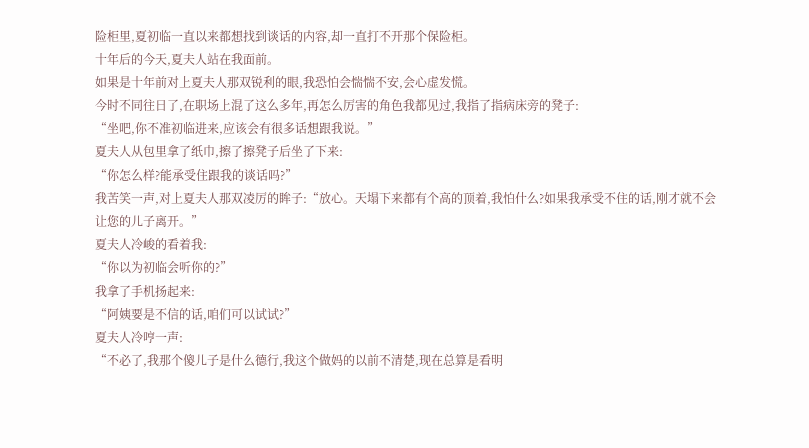险柜里,夏初临一直以来都想找到谈话的内容,却一直打不开那个保险柜。
十年后的今天,夏夫人站在我面前。
如果是十年前对上夏夫人那双锐利的眼,我恐怕会惴惴不安,会心虚发慌。
今时不同往日了,在职场上混了这么多年,再怎么厉害的角色我都见过,我指了指病床旁的凳子:
“坐吧,你不准初临进来,应该会有很多话想跟我说。”
夏夫人从包里拿了纸巾,擦了擦凳子后坐了下来:
“你怎么样?能承受住跟我的谈话吗?”
我苦笑一声,对上夏夫人那双凌厉的眸子:“放心。天塌下来都有个高的顶着,我怕什么?如果我承受不住的话,刚才就不会让您的儿子离开。”
夏夫人冷峻的看着我:
“你以为初临会听你的?”
我拿了手机扬起来:
“阿姨要是不信的话,咱们可以试试?”
夏夫人冷哼一声:
“不必了,我那个傻儿子是什么德行,我这个做妈的以前不清楚,现在总算是看明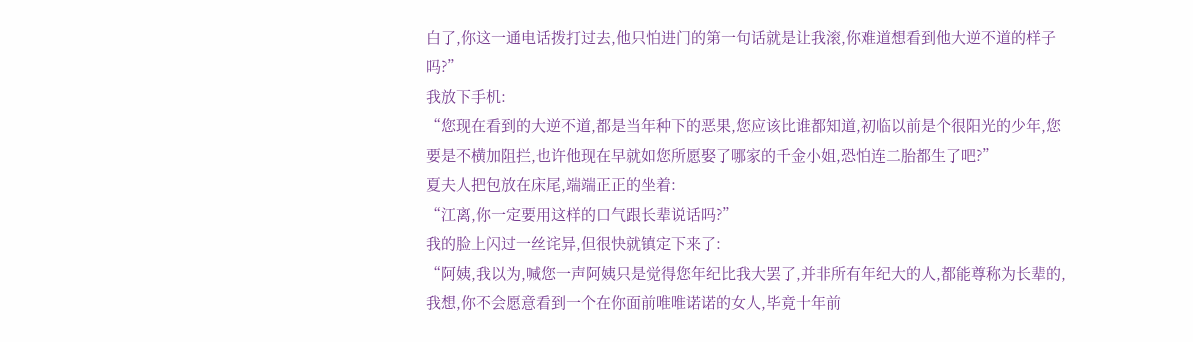白了,你这一通电话拨打过去,他只怕进门的第一句话就是让我滚,你难道想看到他大逆不道的样子吗?”
我放下手机:
“您现在看到的大逆不道,都是当年种下的恶果,您应该比谁都知道,初临以前是个很阳光的少年,您要是不横加阻拦,也许他现在早就如您所愿娶了哪家的千金小姐,恐怕连二胎都生了吧?”
夏夫人把包放在床尾,端端正正的坐着:
“江离,你一定要用这样的口气跟长辈说话吗?”
我的脸上闪过一丝诧异,但很快就镇定下来了:
“阿姨,我以为,喊您一声阿姨只是觉得您年纪比我大罢了,并非所有年纪大的人,都能尊称为长辈的,我想,你不会愿意看到一个在你面前唯唯诺诺的女人,毕竟十年前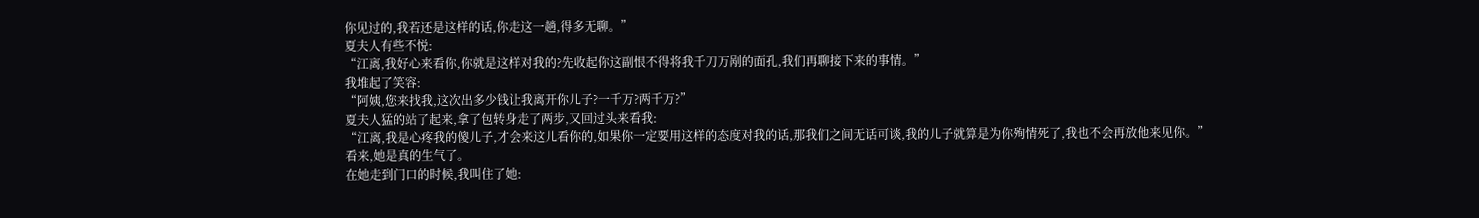你见过的,我若还是这样的话,你走这一趟,得多无聊。”
夏夫人有些不悦:
“江离,我好心来看你,你就是这样对我的?先收起你这副恨不得将我千刀万剐的面孔,我们再聊接下来的事情。”
我堆起了笑容:
“阿姨,您来找我,这次出多少钱让我离开你儿子?一千万?两千万?”
夏夫人猛的站了起来,拿了包转身走了两步,又回过头来看我:
“江离,我是心疼我的傻儿子,才会来这儿看你的,如果你一定要用这样的态度对我的话,那我们之间无话可谈,我的儿子就算是为你殉情死了,我也不会再放他来见你。”
看来,她是真的生气了。
在她走到门口的时候,我叫住了她: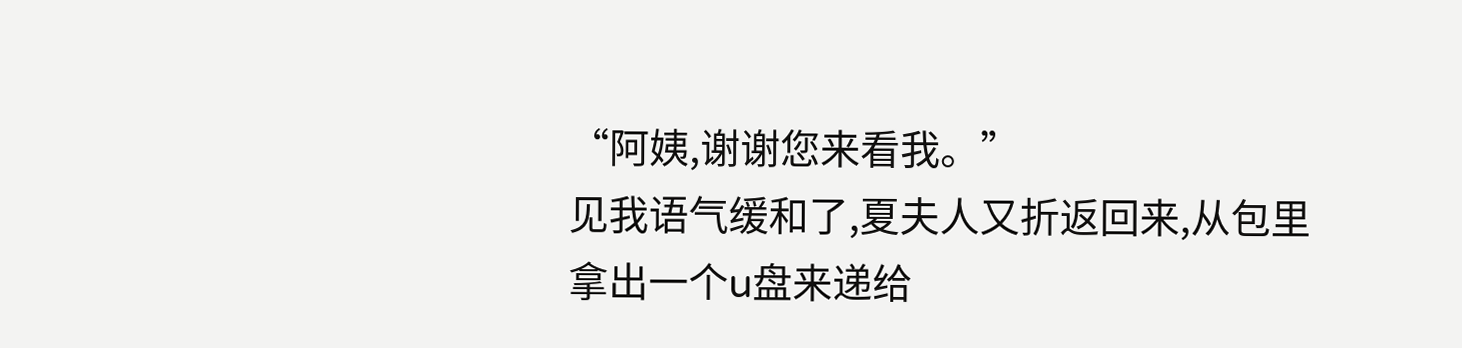“阿姨,谢谢您来看我。”
见我语气缓和了,夏夫人又折返回来,从包里拿出一个u盘来递给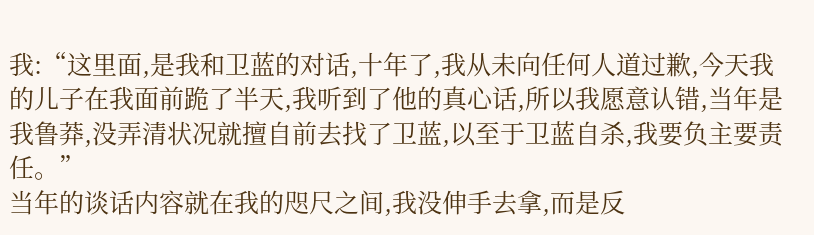我:“这里面,是我和卫蓝的对话,十年了,我从未向任何人道过歉,今天我的儿子在我面前跪了半天,我听到了他的真心话,所以我愿意认错,当年是我鲁莽,没弄清状况就擅自前去找了卫蓝,以至于卫蓝自杀,我要负主要责任。”
当年的谈话内容就在我的咫尺之间,我没伸手去拿,而是反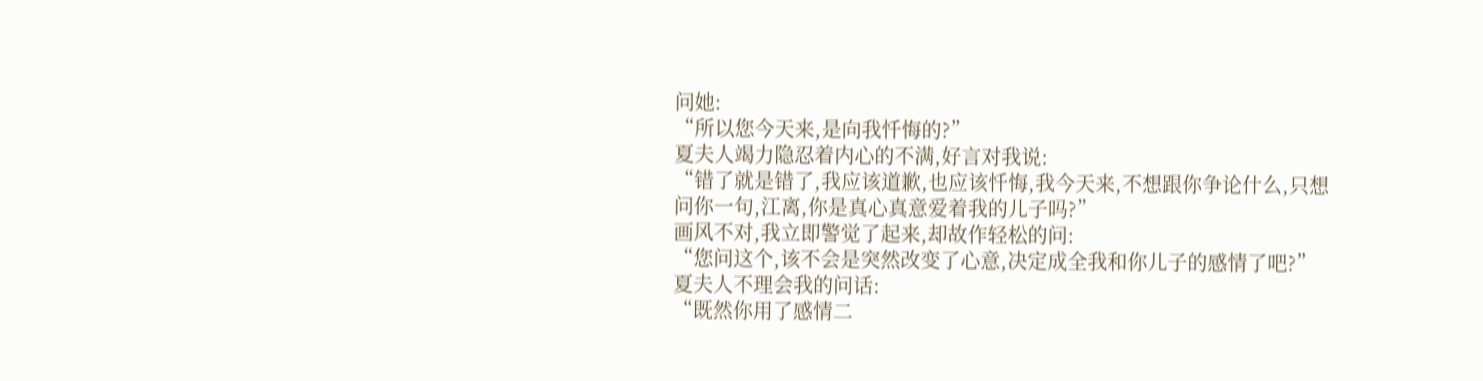问她:
“所以您今天来,是向我忏悔的?”
夏夫人竭力隐忍着内心的不满,好言对我说:
“错了就是错了,我应该道歉,也应该忏悔,我今天来,不想跟你争论什么,只想问你一句,江离,你是真心真意爱着我的儿子吗?”
画风不对,我立即警觉了起来,却故作轻松的问:
“您问这个,该不会是突然改变了心意,决定成全我和你儿子的感情了吧?”
夏夫人不理会我的问话:
“既然你用了感情二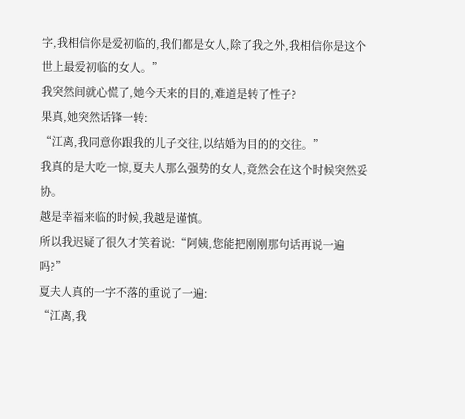字,我相信你是爱初临的,我们都是女人,除了我之外,我相信你是这个世上最爱初临的女人。”
我突然间就心慌了,她今天来的目的,难道是转了性子?
果真,她突然话锋一转:
“江离,我同意你跟我的儿子交往,以结婚为目的的交往。”
我真的是大吃一惊,夏夫人那么强势的女人,竟然会在这个时候突然妥协。
越是幸福来临的时候,我越是谨慎。
所以我迟疑了很久才笑着说:“阿姨,您能把刚刚那句话再说一遍吗?”
夏夫人真的一字不落的重说了一遍:
“江离,我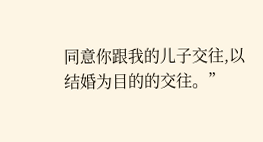同意你跟我的儿子交往,以结婚为目的的交往。”